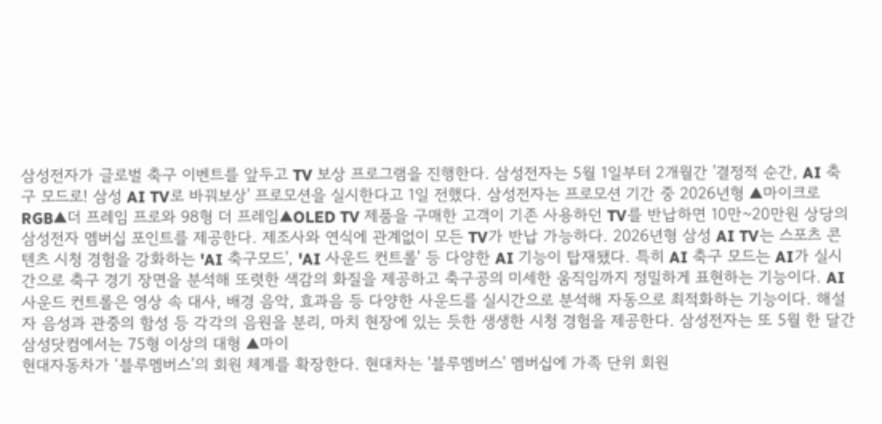삼성전자가 글로벌 축구 이벤트를 앞두고 TV 보상 프로그램을 진행한다. 삼성전자는 5월 1일부터 2개월간 '결정적 순간, AI 축구 모드로! 삼성 AI TV로 바꿔보상' 프로모션을 실시한다고 1일 전했다. 삼성전자는 프로모션 기간 중 2026년형 ▲마이크로 RGB▲더 프레임 프로와 98형 더 프레임▲OLED TV 제품을 구매한 고객이 기존 사용하던 TV를 반납하면 10만~20만원 상당의 삼성전자 멤버십 포인트를 제공한다. 제조사와 연식에 관계없이 모든 TV가 반납 가능하다. 2026년형 삼성 AI TV는 스포츠 콘텐츠 시청 경험을 강화하는 'AI 축구모드', 'AI 사운드 컨트롤' 등 다양한 AI 기능이 탑재됐다. 특히 AI 축구 모드는 AI가 실시간으로 축구 경기 장면을 분석해 또렷한 색감의 화질을 제공하고 축구공의 미세한 움직임까지 정밀하게 표현하는 기능이다. AI 사운드 컨트롤은 영상 속 대사, 배경 음악, 효과음 등 다양한 사운드를 실시간으로 분석해 자동으로 최적화하는 기능이다. 해설자 음성과 관중의 함성 등 각각의 음원을 분리, 마치 현장에 있는 듯한 생생한 시청 경험을 제공한다. 삼성전자는 또 5월 한 달간 삼성닷컴에서는 75형 이상의 대형 ▲마이
현대자동차가 ‘블루멤버스’의 회원 체계를 확장한다. 현대차는 '블루멤버스' 멤버십에 가족 단위 회원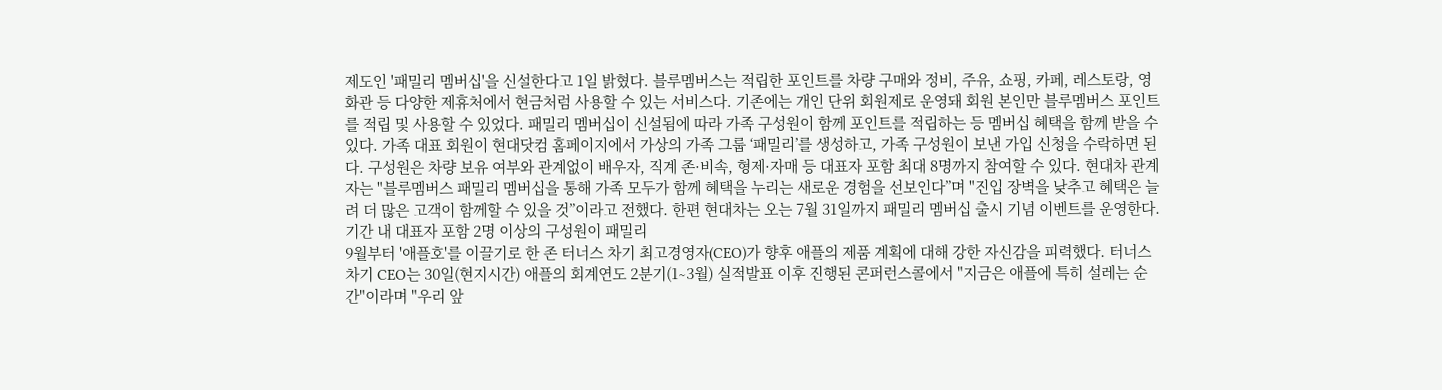제도인 '패밀리 멤버십'을 신설한다고 1일 밝혔다. 블루멤버스는 적립한 포인트를 차량 구매와 정비, 주유, 쇼핑, 카페, 레스토랑, 영화관 등 다양한 제휴처에서 현금처럼 사용할 수 있는 서비스다. 기존에는 개인 단위 회원제로 운영돼 회원 본인만 블루멤버스 포인트를 적립 및 사용할 수 있었다. 패밀리 멤버십이 신설됨에 따라 가족 구성원이 함께 포인트를 적립하는 등 멤버십 혜택을 함께 받을 수 있다. 가족 대표 회원이 현대닷컴 홈페이지에서 가상의 가족 그룹 ‘패밀리’를 생성하고, 가족 구성원이 보낸 가입 신청을 수락하면 된다. 구성원은 차량 보유 여부와 관계없이 배우자, 직계 존·비속, 형제·자매 등 대표자 포함 최대 8명까지 참여할 수 있다. 현대차 관계자는 "블루멤버스 패밀리 멤버십을 통해 가족 모두가 함께 혜택을 누리는 새로운 경험을 선보인다”며 "진입 장벽을 낮추고 혜택은 늘려 더 많은 고객이 함께할 수 있을 것”이라고 전했다. 한편 현대차는 오는 7월 31일까지 패밀리 멤버십 출시 기념 이벤트를 운영한다. 기간 내 대표자 포함 2명 이상의 구성원이 패밀리
9월부터 '애플호'를 이끌기로 한 존 터너스 차기 최고경영자(CEO)가 향후 애플의 제품 계획에 대해 강한 자신감을 피력했다. 터너스 차기 CEO는 30일(현지시간) 애플의 회계연도 2분기(1∼3월) 실적발표 이후 진행된 콘퍼런스콜에서 "지금은 애플에 특히 설레는 순간"이라며 "우리 앞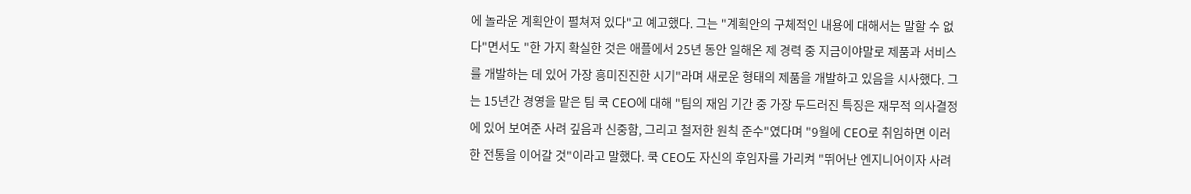에 놀라운 계획안이 펼쳐져 있다"고 예고했다. 그는 "계획안의 구체적인 내용에 대해서는 말할 수 없다"면서도 "한 가지 확실한 것은 애플에서 25년 동안 일해온 제 경력 중 지금이야말로 제품과 서비스를 개발하는 데 있어 가장 흥미진진한 시기"라며 새로운 형태의 제품을 개발하고 있음을 시사했다. 그는 15년간 경영을 맡은 팀 쿡 CEO에 대해 "팀의 재임 기간 중 가장 두드러진 특징은 재무적 의사결정에 있어 보여준 사려 깊음과 신중함, 그리고 철저한 원칙 준수"였다며 "9월에 CEO로 취임하면 이러한 전통을 이어갈 것"이라고 말했다. 쿡 CEO도 자신의 후임자를 가리켜 "뛰어난 엔지니어이자 사려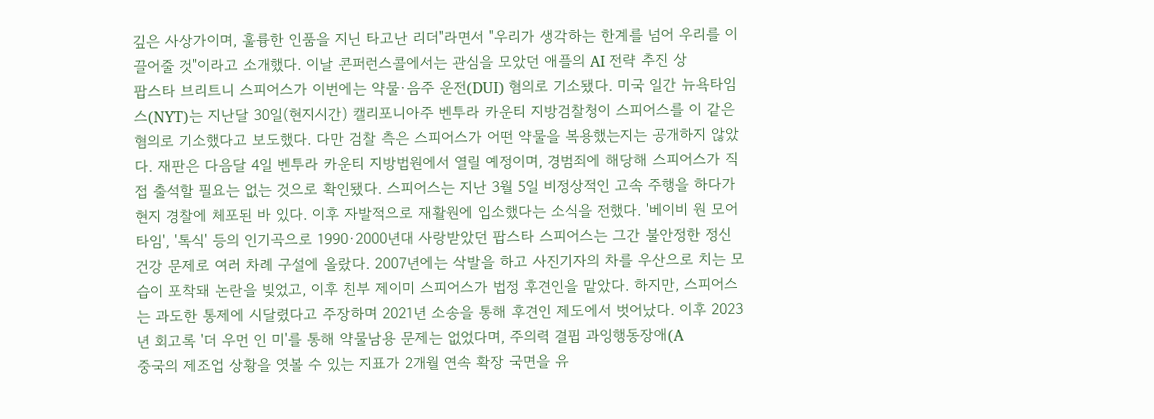깊은 사상가이며, 훌륭한 인품을 지닌 타고난 리더"라면서 "우리가 생각하는 한계를 넘어 우리를 이끌어줄 것"이라고 소개했다. 이날 콘퍼런스콜에서는 관심을 모았던 애플의 AI 전략 추진 상
팝스타 브리트니 스피어스가 이번에는 약물·음주 운전(DUI) 혐의로 기소됐다. 미국 일간 뉴욕타임스(NYT)는 지난달 30일(현지시간) 캘리포니아주 벤투라 카운티 지방검찰청이 스피어스를 이 같은 혐의로 기소했다고 보도했다. 다만 검찰 측은 스피어스가 어떤 약물을 복용했는지는 공개하지 않았다. 재판은 다음달 4일 벤투라 카운티 지방법원에서 열릴 예정이며, 경범죄에 해당해 스피어스가 직접 출석할 필요는 없는 것으로 확인됐다. 스피어스는 지난 3월 5일 비정상적인 고속 주행을 하다가 현지 경찰에 체포된 바 있다. 이후 자발적으로 재활원에 입소했다는 소식을 전했다. '베이비 원 모어 타임', '톡식' 등의 인기곡으로 1990·2000년대 사랑받았던 팝스타 스피어스는 그간 불안정한 정신 건강 문제로 여러 차례 구설에 올랐다. 2007년에는 삭발을 하고 사진기자의 차를 우산으로 치는 모습이 포착돼 논란을 빚었고, 이후 친부 제이미 스피어스가 법정 후견인을 맡았다. 하지만, 스피어스는 과도한 통제에 시달렸다고 주장하며 2021년 소송을 통해 후견인 제도에서 벗어났다. 이후 2023년 회고록 '더 우먼 인 미'를 통해 약물남용 문제는 없었다며, 주의력 결핍 과잉행동장애(A
중국의 제조업 상황을 엿볼 수 있는 지표가 2개월 연속 확장 국면을 유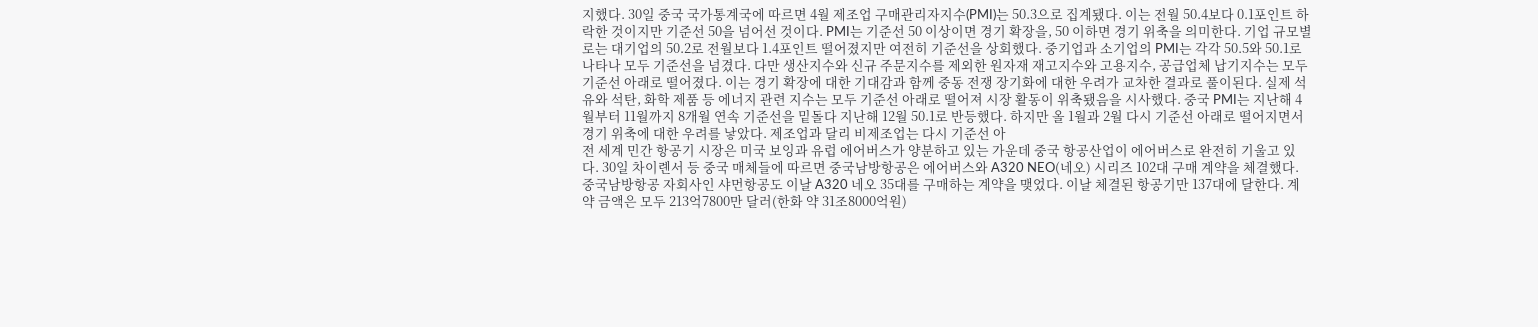지했다. 30일 중국 국가통계국에 따르면 4월 제조업 구매관리자지수(PMI)는 50.3으로 집계됐다. 이는 전월 50.4보다 0.1포인트 하락한 것이지만 기준선 50을 넘어선 것이다. PMI는 기준선 50 이상이면 경기 확장을, 50 이하면 경기 위축을 의미한다. 기업 규모별로는 대기업의 50.2로 전월보다 1.4포인트 떨어졌지만 여전히 기준선을 상회했다. 중기업과 소기업의 PMI는 각각 50.5와 50.1로 나타나 모두 기준선을 넘겼다. 다만 생산지수와 신규 주문지수를 제외한 원자재 재고지수와 고용지수, 공급업체 납기지수는 모두 기준선 아래로 떨어졌다. 이는 경기 확장에 대한 기대감과 함께 중동 전쟁 장기화에 대한 우려가 교차한 결과로 풀이된다. 실제 석유와 석탄, 화학 제품 등 에너지 관련 지수는 모두 기준선 아래로 떨어져 시장 활동이 위축됐음을 시사했다. 중국 PMI는 지난해 4월부터 11월까지 8개월 연속 기준선을 밑돌다 지난해 12월 50.1로 반등했다. 하지만 올 1월과 2월 다시 기준선 아래로 떨어지면서 경기 위축에 대한 우려를 낳았다. 제조업과 달리 비제조업는 다시 기준선 아
전 세계 민간 항공기 시장은 미국 보잉과 유럽 에어버스가 양분하고 있는 가운데 중국 항공산업이 에어버스로 완전히 기울고 있다. 30일 차이롄서 등 중국 매체들에 따르면 중국남방항공은 에어버스와 A320 NEO(네오) 시리즈 102대 구매 계약을 체결했다. 중국남방항공 자회사인 샤먼항공도 이날 A320 네오 35대를 구매하는 계약을 맺었다. 이날 체결된 항공기만 137대에 달한다. 계약 금액은 모두 213억7800만 달러(한화 약 31조8000억원)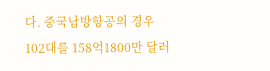다. 중국남방항공의 경우 102대를 158억1800만 달러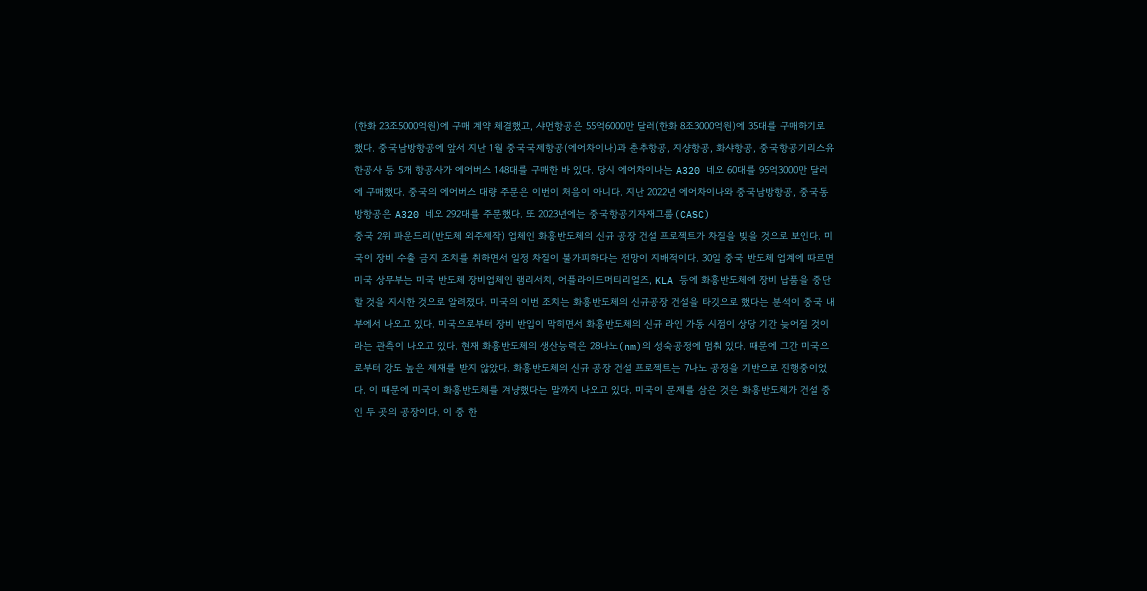(한화 23조5000억원)에 구매 계약 체결했고, 샤먼항공은 55억6000만 달러(한화 8조3000억원)에 35대를 구매하기로 했다. 중국남방항공에 앞서 지난 1월 중국국제항공(에어차이나)과 춘추항공, 지샹항공, 화샤항공, 중국항공기리스유한공사 등 5개 항공사가 에어버스 148대를 구매한 바 있다. 당시 에어차이나는 A320 네오 60대를 95억3000만 달러에 구매했다. 중국의 에어버스 대량 주문은 이번이 처음이 아니다. 지난 2022년 에어차이나와 중국남방항공, 중국동방항공은 A320 네오 292대를 주문했다. 또 2023년에는 중국항공기자재그룹(CASC)
중국 2위 파운드리(반도체 외주제작) 업체인 화훙반도체의 신규 공장 건설 프로젝트가 차질을 빚을 것으로 보인다. 미국이 장비 수출 금지 조치를 취하면서 일정 차질이 불가피하다는 전망이 지배적이다. 30일 중국 반도체 업계에 따르면 미국 상무부는 미국 반도체 장비업체인 램리서치, 어플라이드머티리얼즈, KLA 등에 화훙반도체에 장비 납품을 중단할 것을 지시한 것으로 알려졌다. 미국의 이번 조치는 화훙반도체의 신규공장 건설을 타깃으로 했다는 분석이 중국 내부에서 나오고 있다. 미국으로부터 장비 반입이 막히면서 화훙반도체의 신규 라인 가동 시점이 상당 기간 늦어질 것이라는 관측이 나오고 있다. 현재 화훙반도체의 생산능력은 28나노(nm)의 성숙공정에 멈춰 있다. 때문에 그간 미국으로부터 강도 높은 제재를 받지 않았다. 화훙반도체의 신규 공장 건설 프로젝트는 7나노 공정을 기반으로 진행중이었다. 이 때문에 미국이 화훙반도체를 겨냥했다는 말까지 나오고 있다. 미국이 문제를 삼은 것은 화훙반도체가 건설 중인 두 곳의 공장이다. 이 중 한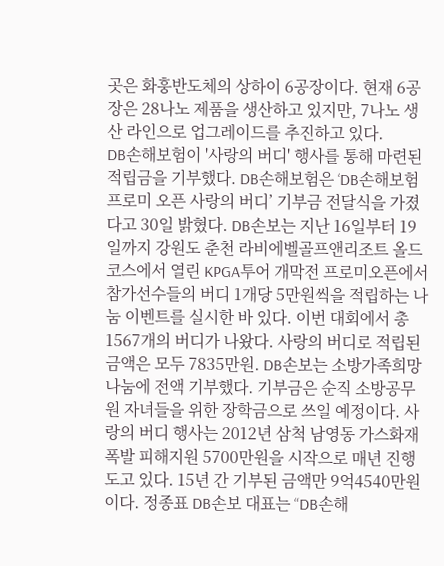곳은 화훙반도체의 상하이 6공장이다. 현재 6공장은 28나노 제품을 생산하고 있지만, 7나노 생산 라인으로 업그레이드를 추진하고 있다.
DB손해보험이 '사랑의 버디' 행사를 통해 마련된 적립금을 기부했다. DB손해보험은 ‘DB손해보험 프로미 오픈 사랑의 버디’ 기부금 전달식을 가졌다고 30일 밝혔다. DB손보는 지난 16일부터 19일까지 강원도 춘천 라비에벨골프앤리조트 올드코스에서 열린 KPGA투어 개막전 프로미오픈에서 참가선수들의 버디 1개당 5만원씩을 적립하는 나눔 이벤트를 실시한 바 있다. 이번 대회에서 총 1567개의 버디가 나왔다. 사랑의 버디로 적립된 금액은 모두 7835만원. DB손보는 소방가족희망나눔에 전액 기부했다. 기부금은 순직 소방공무원 자녀들을 위한 장학금으로 쓰일 예정이다. 사랑의 버디 행사는 2012년 삼척 남영동 가스화재폭발 피해지원 5700만원을 시작으로 매년 진행도고 있다. 15년 간 기부된 금액만 9억4540만원이다. 정종표 DB손보 대표는 “DB손해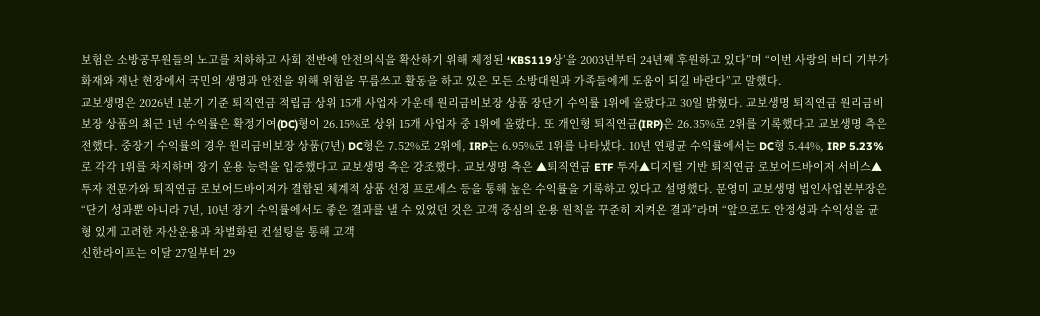보험은 소방공무원들의 노고를 치하하고 사회 전반에 안전의식을 확산하기 위해 제정된 ‘KBS119상’을 2003년부터 24년째 후원하고 있다”며 “이번 사랑의 버디 기부가 화재와 재난 현장에서 국민의 생명과 안전을 위해 위험을 무릅쓰고 활동을 하고 있은 모든 소방대원과 가족들에게 도움이 되길 바란다”고 말했다.
교보생명은 2026년 1분기 기준 퇴직연금 적립금 상위 15개 사업자 가운데 원리금비보장 상품 장단기 수익률 1위에 올랐다고 30일 밝혔다. 교보생명 퇴직연금 원리금비보장 상품의 최근 1년 수익률은 확정기여(DC)형이 26.15%로 상위 15개 사업자 중 1위에 올랐다. 또 개인형 퇴직연금(IRP)은 26.35%로 2위를 기록했다고 교보생명 측은 전했다. 중장기 수익률의 경우 원리금비보장 상품(7년) DC형은 7.52%로 2위에, IRP는 6.95%로 1위를 나타냈다. 10년 연평균 수익률에서는 DC형 5.44%, IRP 5.23%로 각각 1위를 차지하며 장기 운용 능력을 입증했다고 교보생명 측은 강조했다. 교보생명 측은 ▲퇴직연금 ETF 투자▲디지털 기반 퇴직연금 로보어드바이저 서비스▲투자 전문가와 퇴직연금 로보어드바이저가 결합된 체계적 상품 선정 프로세스 등을 통해 높은 수익률을 기록하고 있다고 설명했다. 문영미 교보생명 법인사업본부장은 “단기 성과뿐 아니라 7년, 10년 장기 수익률에서도 좋은 결과를 낼 수 있었던 것은 고객 중심의 운용 원칙을 꾸준히 지켜온 결과”라며 “앞으로도 안정성과 수익성을 균형 있게 고려한 자산운용과 차별화된 컨설팅을 통해 고객
신한라이프는 이달 27일부터 29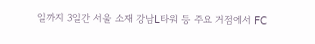일까지 3일간 서울 소재 강남L타워 등 주요 거점에서 FC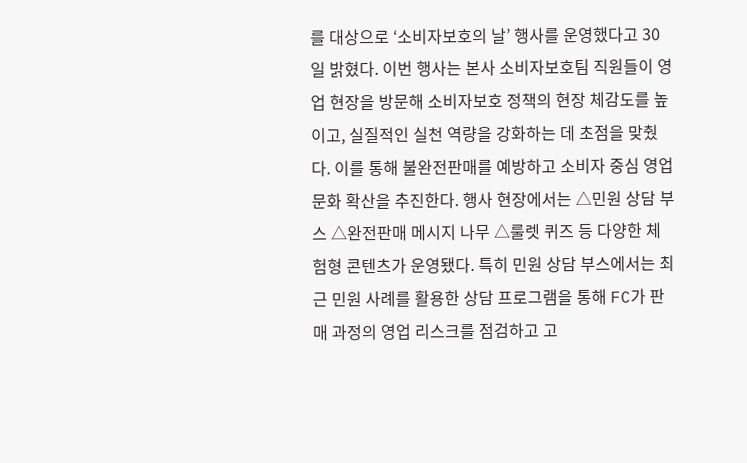를 대상으로 ‘소비자보호의 날’ 행사를 운영했다고 30일 밝혔다. 이번 행사는 본사 소비자보호팀 직원들이 영업 현장을 방문해 소비자보호 정책의 현장 체감도를 높이고, 실질적인 실천 역량을 강화하는 데 초점을 맞췄다. 이를 통해 불완전판매를 예방하고 소비자 중심 영업문화 확산을 추진한다. 행사 현장에서는 △민원 상담 부스 △완전판매 메시지 나무 △룰렛 퀴즈 등 다양한 체험형 콘텐츠가 운영됐다. 특히 민원 상담 부스에서는 최근 민원 사례를 활용한 상담 프로그램을 통해 FC가 판매 과정의 영업 리스크를 점검하고 고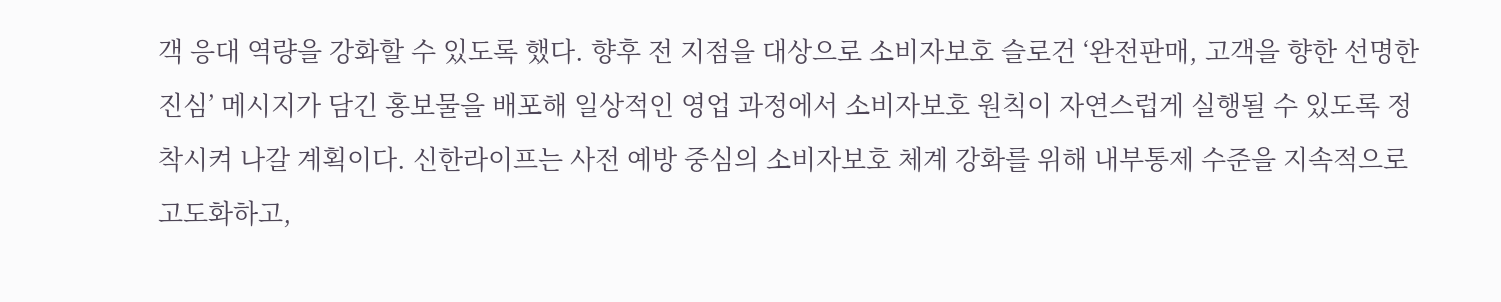객 응대 역량을 강화할 수 있도록 했다. 향후 전 지점을 대상으로 소비자보호 슬로건 ‘완전판매, 고객을 향한 선명한 진심’ 메시지가 담긴 홍보물을 배포해 일상적인 영업 과정에서 소비자보호 원칙이 자연스럽게 실행될 수 있도록 정착시켜 나갈 계획이다. 신한라이프는 사전 예방 중심의 소비자보호 체계 강화를 위해 내부통제 수준을 지속적으로 고도화하고,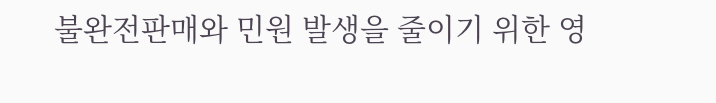불완전판매와 민원 발생을 줄이기 위한 영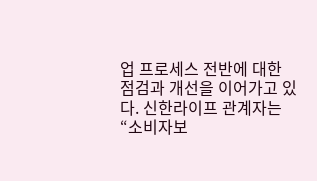업 프로세스 전반에 대한 점검과 개선을 이어가고 있다. 신한라이프 관계자는 “소비자보